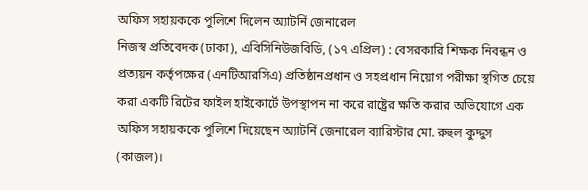অফিস সহায়ককে পুলিশে দিলেন অ্যাটর্নি জেনারেল
নিজস্ব প্রতিবেদক (ঢাকা), এবিসিনিউজবিডি, (১৭ এপ্রিল) : বেসরকারি শিক্ষক নিবন্ধন ও প্রত্যয়ন কর্তৃপক্ষের (এনটিআরসিএ) প্রতিষ্ঠানপ্রধান ও সহপ্রধান নিয়োগ পরীক্ষা স্থগিত চেয়ে করা একটি রিটের ফাইল হাইকোর্টে উপস্থাপন না করে রাষ্ট্রের ক্ষতি করার অভিযোগে এক অফিস সহায়ককে পুলিশে দিয়েছেন অ্যাটর্নি জেনারেল ব্যারিস্টার মো. রুহুল কুদ্দুস (কাজল)।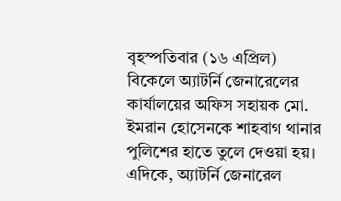বৃহস্পতিবার (১৬ এপ্রিল) বিকেলে অ্যাটর্নি জেনারেলের কার্যালয়ের অফিস সহায়ক মো. ইমরান হোসেনকে শাহবাগ থানার পুলিশের হাতে তুলে দেওয়া হয়।
এদিকে, অ্যাটর্নি জেনারেল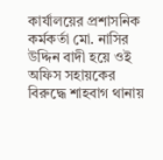কার্যালয়ের প্রশাসনিক কর্মকর্তা মো. নাসির উদ্দিন বাদী হয়ে ওই অফিস সহায়কের বিরুদ্ধে শাহবাগ থানায়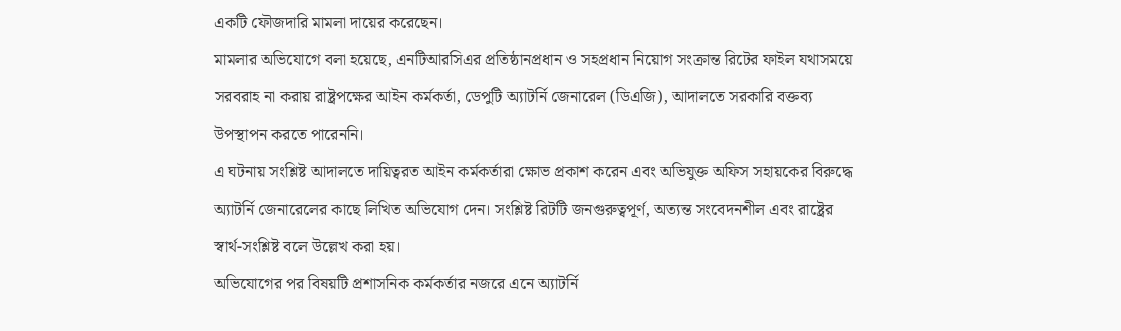একটি ফৌজদারি মামলা দায়ের করেছেন।
মামলার অভিযোগে বলা হয়েছে, এনটিআরসিএর প্রতিষ্ঠানপ্রধান ও সহপ্রধান নিয়োগ সংক্রান্ত রিটের ফাইল যথাসময়ে সরবরাহ না করায় রাষ্ট্রপক্ষের আইন কর্মকর্তা, ডেপুটি অ্যাটর্নি জেনারেল (ডিএজি), আদালতে সরকারি বক্তব্য উপস্থাপন করতে পারেননি।
এ ঘটনায় সংশ্লিষ্ট আদালতে দায়িত্বরত আইন কর্মকর্তারা ক্ষোভ প্রকাশ করেন এবং অভিযুক্ত অফিস সহায়কের বিরুদ্ধে অ্যাটর্নি জেনারেলের কাছে লিখিত অভিযোগ দেন। সংশ্লিষ্ট রিটটি জনগুরুত্বপূর্ণ, অত্যন্ত সংবেদনশীল এবং রাষ্ট্রের স্বার্থ-সংশ্লিষ্ট বলে উল্লেখ করা হয়।
অভিযোগের পর বিষয়টি প্রশাসনিক কর্মকর্তার নজরে এনে অ্যাটর্নি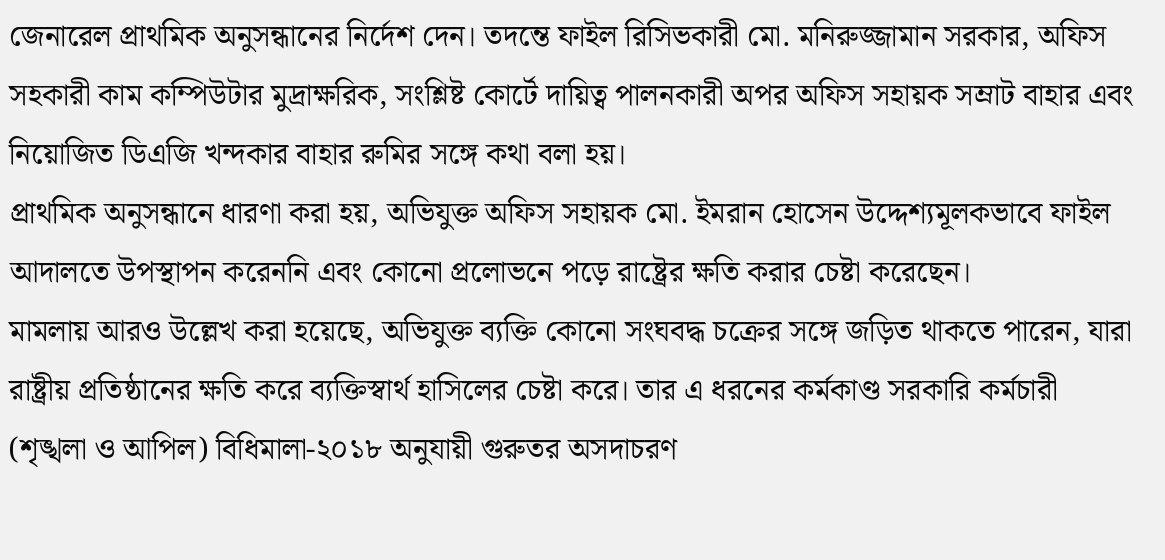জেনারেল প্রাথমিক অনুসন্ধানের নির্দেশ দেন। তদন্তে ফাইল রিসিভকারী মো. মনিরুজ্জামান সরকার, অফিস সহকারী কাম কম্পিউটার মুদ্রাক্ষরিক, সংশ্লিষ্ট কোর্টে দায়িত্ব পালনকারী অপর অফিস সহায়ক সম্রাট বাহার এবং নিয়োজিত ডিএজি খন্দকার বাহার রুমির সঙ্গে কথা বলা হয়।
প্রাথমিক অনুসন্ধানে ধারণা করা হয়, অভিযুক্ত অফিস সহায়ক মো. ইমরান হোসেন উদ্দেশ্যমূলকভাবে ফাইল আদালতে উপস্থাপন করেননি এবং কোনো প্রলোভনে পড়ে রাষ্ট্রের ক্ষতি করার চেষ্টা করেছেন।
মামলায় আরও উল্লেখ করা হয়েছে, অভিযুক্ত ব্যক্তি কোনো সংঘবদ্ধ চক্রের সঙ্গে জড়িত থাকতে পারেন, যারা রাষ্ট্রীয় প্রতিষ্ঠানের ক্ষতি করে ব্যক্তিস্বার্থ হাসিলের চেষ্টা করে। তার এ ধরনের কর্মকাণ্ড সরকারি কর্মচারী (শৃঙ্খলা ও আপিল) বিধিমালা-২০১৮ অনুযায়ী গুরুতর অসদাচরণ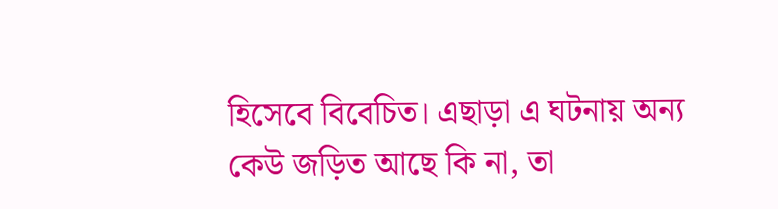হিসেবে বিবেচিত। এছাড়া এ ঘটনায় অন্য কেউ জড়িত আছে কি না, তা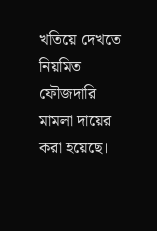খতিয়ে দেখতে নিয়মিত ফৌজদারি মামলা দায়ের করা হয়েছে।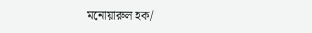মনোয়ারুল হক/